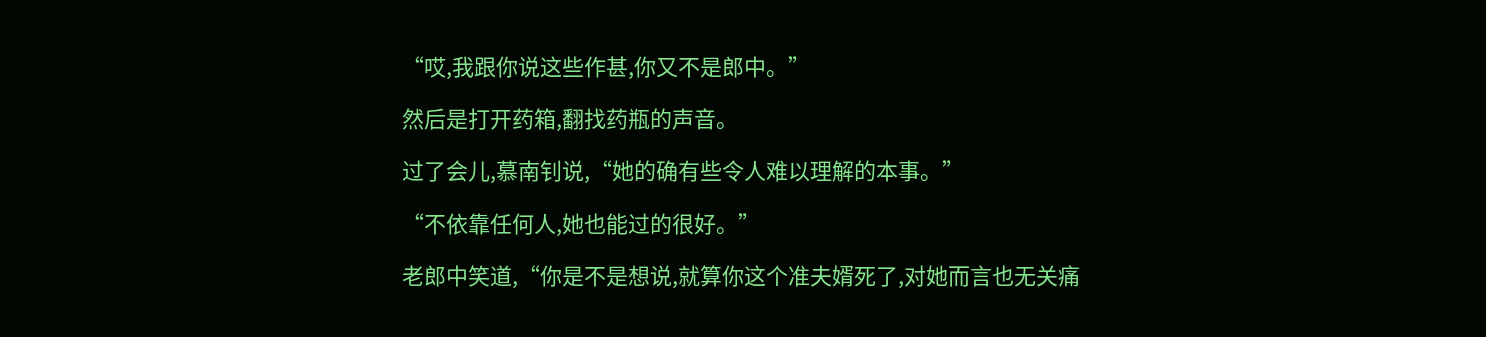“哎,我跟你说这些作甚,你又不是郎中。”

然后是打开药箱,翻找药瓶的声音。

过了会儿,慕南钊说,“她的确有些令人难以理解的本事。”

“不依靠任何人,她也能过的很好。”

老郎中笑道,“你是不是想说,就算你这个准夫婿死了,对她而言也无关痛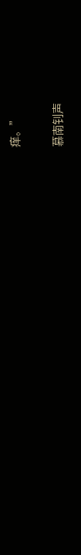痒。”

慕南钊声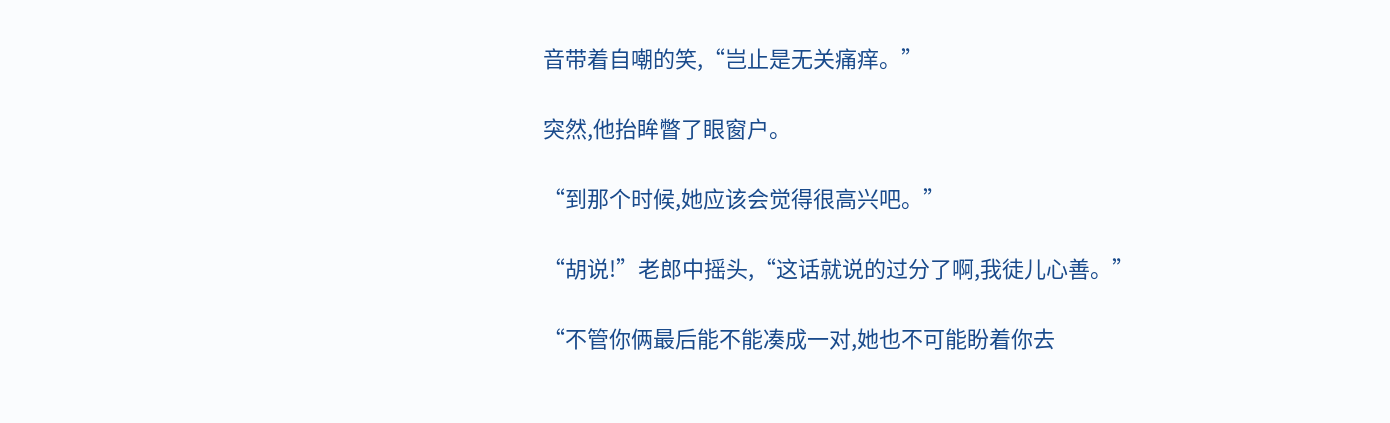音带着自嘲的笑,“岂止是无关痛痒。”

突然,他抬眸瞥了眼窗户。

“到那个时候,她应该会觉得很高兴吧。”

“胡说!”老郎中摇头,“这话就说的过分了啊,我徒儿心善。”

“不管你俩最后能不能凑成一对,她也不可能盼着你去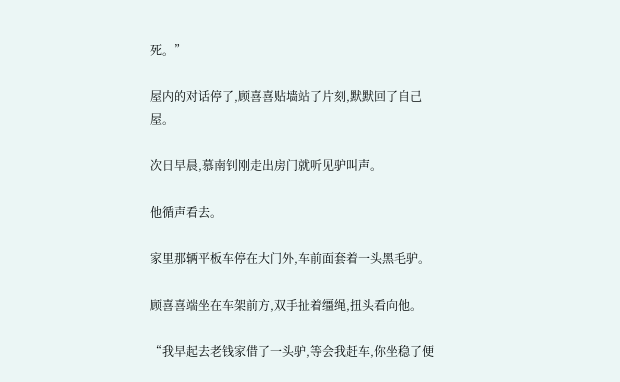死。”

屋内的对话停了,顾喜喜贴墙站了片刻,默默回了自己屋。

次日早晨,慕南钊刚走出房门就听见驴叫声。

他循声看去。

家里那辆平板车停在大门外,车前面套着一头黑毛驴。

顾喜喜端坐在车架前方,双手扯着缰绳,扭头看向他。

“我早起去老钱家借了一头驴,等会我赶车,你坐稳了便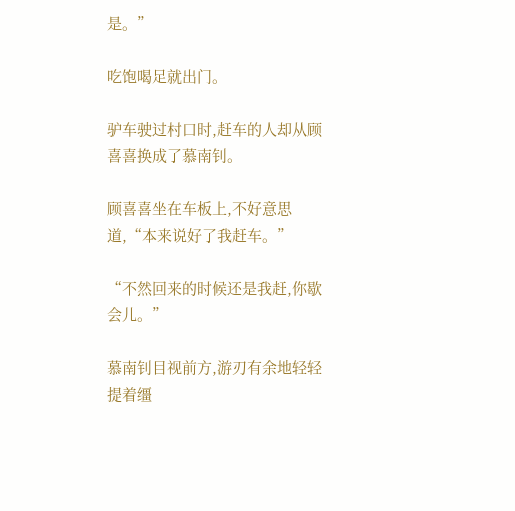是。”

吃饱喝足就出门。

驴车驶过村口时,赶车的人却从顾喜喜换成了慕南钊。

顾喜喜坐在车板上,不好意思道,“本来说好了我赶车。”

“不然回来的时候还是我赶,你歇会儿。”

慕南钊目视前方,游刃有余地轻轻提着缰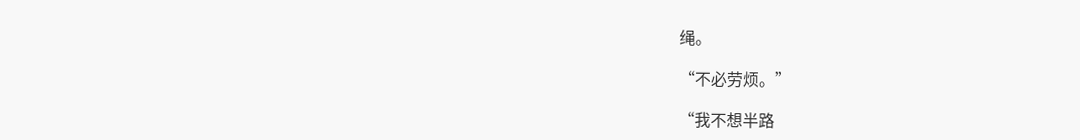绳。

“不必劳烦。”

“我不想半路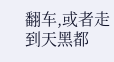翻车,或者走到天黑都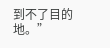到不了目的地。”